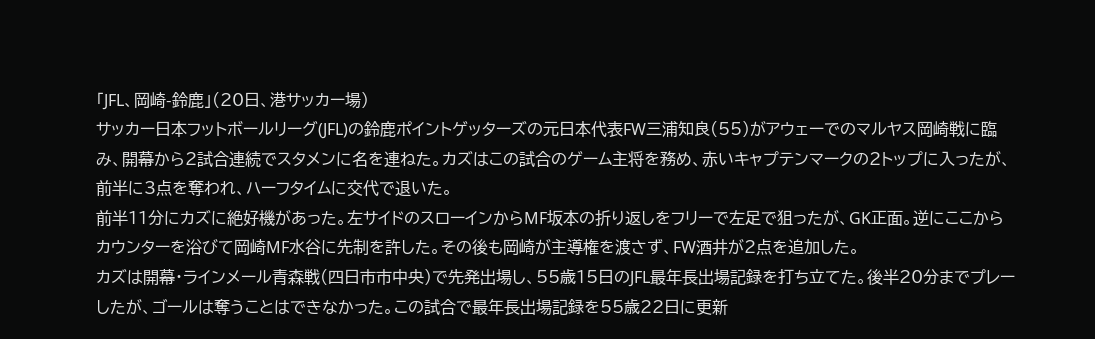「JFL、岡崎-鈴鹿」(20日、港サッカー場)
サッカー日本フットボールリーグ(JFL)の鈴鹿ポイントゲッターズの元日本代表FW三浦知良(55)がアウェーでのマルヤス岡崎戦に臨み、開幕から2試合連続でスタメンに名を連ねた。カズはこの試合のゲーム主将を務め、赤いキャプテンマークの2トップに入ったが、前半に3点を奪われ、ハーフタイムに交代で退いた。
前半11分にカズに絶好機があった。左サイドのスローインからMF坂本の折り返しをフリーで左足で狙ったが、GK正面。逆にここからカウンターを浴びて岡崎MF水谷に先制を許した。その後も岡崎が主導権を渡さず、FW酒井が2点を追加した。
カズは開幕・ラインメール青森戦(四日市市中央)で先発出場し、55歳15日のJFL最年長出場記録を打ち立てた。後半20分までプレーしたが、ゴールは奪うことはできなかった。この試合で最年長出場記録を55歳22日に更新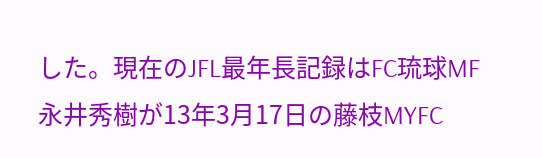した。現在のJFL最年長記録はFC琉球MF永井秀樹が13年3月17日の藤枝MYFC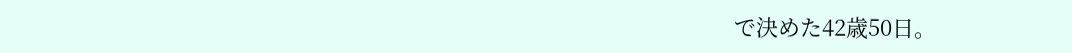で決めた42歳50日。